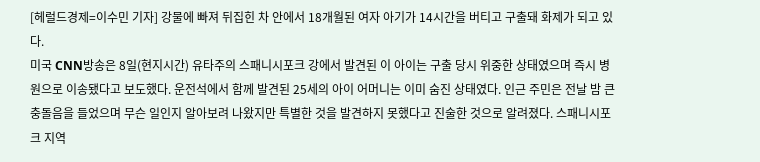[헤럴드경제=이수민 기자] 강물에 빠져 뒤집힌 차 안에서 18개월된 여자 아기가 14시간을 버티고 구출돼 화제가 되고 있다.
미국 CNN방송은 8일(현지시간) 유타주의 스패니시포크 강에서 발견된 이 아이는 구출 당시 위중한 상태였으며 즉시 병원으로 이송됐다고 보도했다. 운전석에서 함께 발견된 25세의 아이 어머니는 이미 숨진 상태였다. 인근 주민은 전날 밤 큰 충돌음을 들었으며 무슨 일인지 알아보려 나왔지만 특별한 것을 발견하지 못했다고 진술한 것으로 알려졌다. 스패니시포크 지역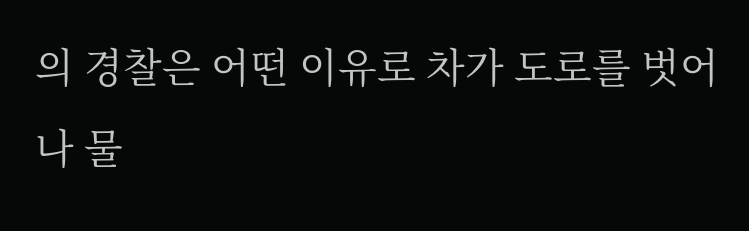의 경찰은 어떤 이유로 차가 도로를 벗어나 물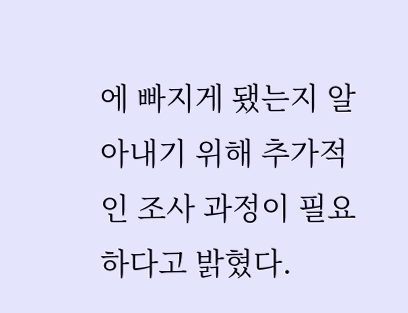에 빠지게 됐는지 알아내기 위해 추가적인 조사 과정이 필요하다고 밝혔다.